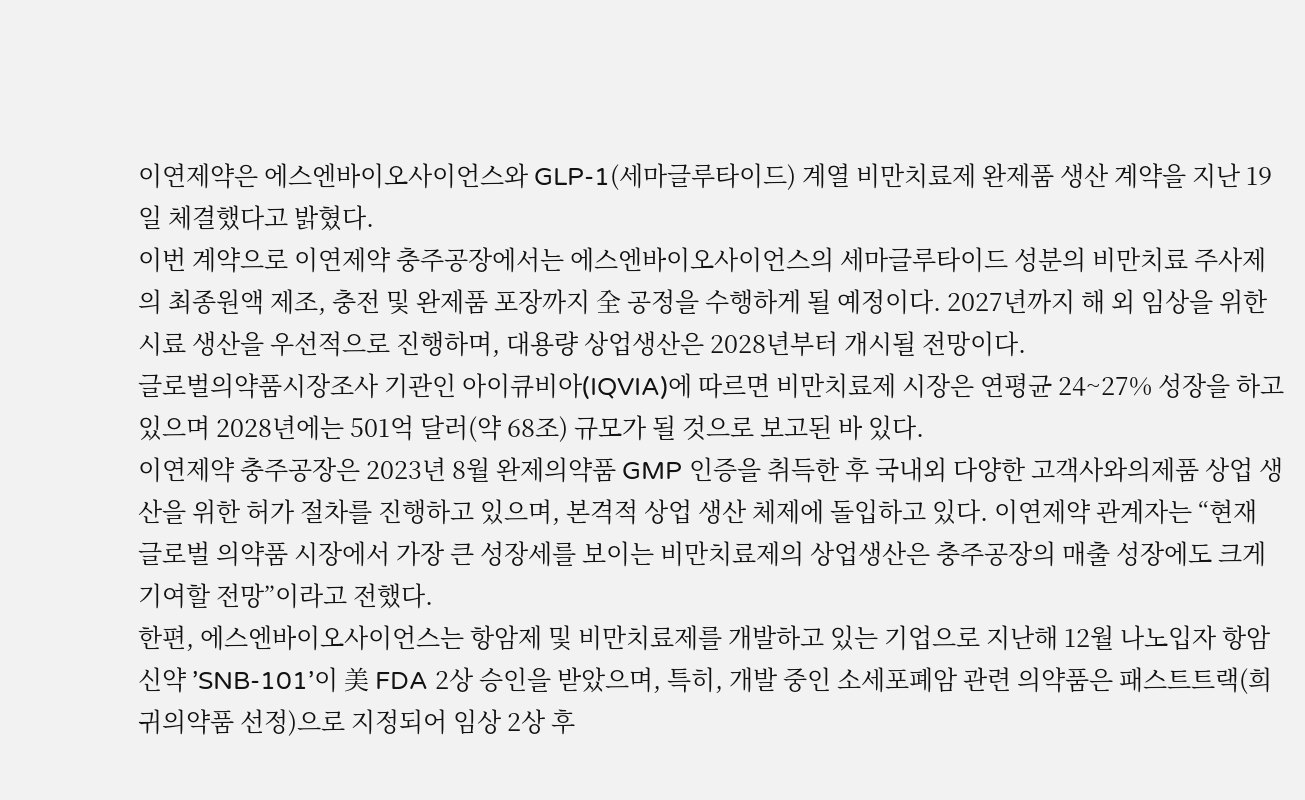이연제약은 에스엔바이오사이언스와 GLP-1(세마글루타이드) 계열 비만치료제 완제품 생산 계약을 지난 19일 체결했다고 밝혔다.
이번 계약으로 이연제약 충주공장에서는 에스엔바이오사이언스의 세마글루타이드 성분의 비만치료 주사제의 최종원액 제조, 충전 및 완제품 포장까지 全 공정을 수행하게 될 예정이다. 2027년까지 해 외 임상을 위한 시료 생산을 우선적으로 진행하며, 대용량 상업생산은 2028년부터 개시될 전망이다.
글로벌의약품시장조사 기관인 아이큐비아(IQVIA)에 따르면 비만치료제 시장은 연평균 24~27% 성장을 하고 있으며 2028년에는 501억 달러(약 68조) 규모가 될 것으로 보고된 바 있다.
이연제약 충주공장은 2023년 8월 완제의약품 GMP 인증을 취득한 후 국내외 다양한 고객사와의제품 상업 생산을 위한 허가 절차를 진행하고 있으며, 본격적 상업 생산 체제에 돌입하고 있다. 이연제약 관계자는 “현재 글로벌 의약품 시장에서 가장 큰 성장세를 보이는 비만치료제의 상업생산은 충주공장의 매출 성장에도 크게 기여할 전망”이라고 전했다.
한편, 에스엔바이오사이언스는 항암제 및 비만치료제를 개발하고 있는 기업으로 지난해 12월 나노입자 항암신약 ’SNB-101’이 美 FDA 2상 승인을 받았으며, 특히, 개발 중인 소세포폐암 관련 의약품은 패스트트랙(희귀의약품 선정)으로 지정되어 임상 2상 후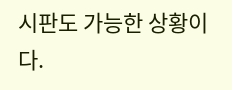시판도 가능한 상황이다.